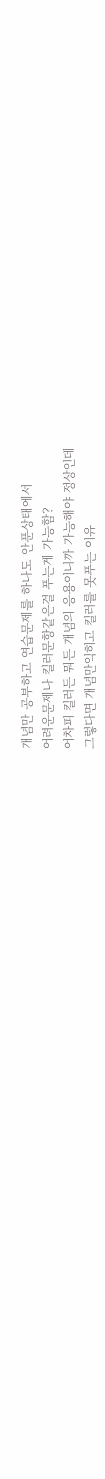개념만 공부하고 연습문제를 하나도 안푼상태에서
어려운문제나 킬러문항같은걸 푸는게 가능함?
어차피 킬러든 뭐든 개념의 응용이니까 가능해야 정상인데
그렇다면 개념만익히고 킬러를 못푸는 이유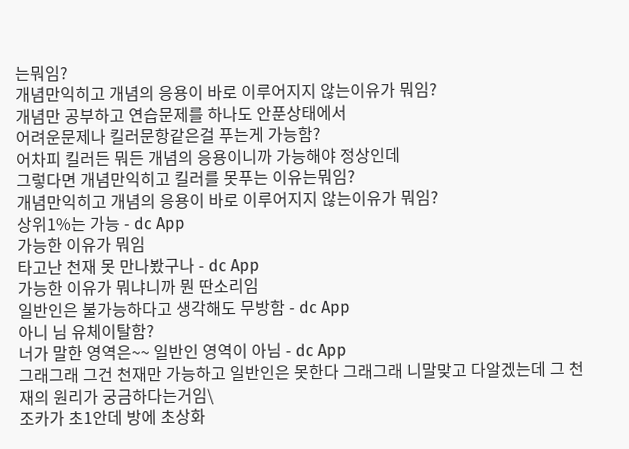는뭐임?
개념만익히고 개념의 응용이 바로 이루어지지 않는이유가 뭐임?
개념만 공부하고 연습문제를 하나도 안푼상태에서
어려운문제나 킬러문항같은걸 푸는게 가능함?
어차피 킬러든 뭐든 개념의 응용이니까 가능해야 정상인데
그렇다면 개념만익히고 킬러를 못푸는 이유는뭐임?
개념만익히고 개념의 응용이 바로 이루어지지 않는이유가 뭐임?
상위1%는 가능 - dc App
가능한 이유가 뭐임
타고난 천재 못 만나봤구나 - dc App
가능한 이유가 뭐냐니까 뭔 딴소리임
일반인은 불가능하다고 생각해도 무방함 - dc App
아니 님 유체이탈함?
너가 말한 영역은~~ 일반인 영역이 아님 - dc App
그래그래 그건 천재만 가능하고 일반인은 못한다 그래그래 니말맞고 다알겠는데 그 천재의 원리가 궁금하다는거임\
조카가 초1안데 방에 초상화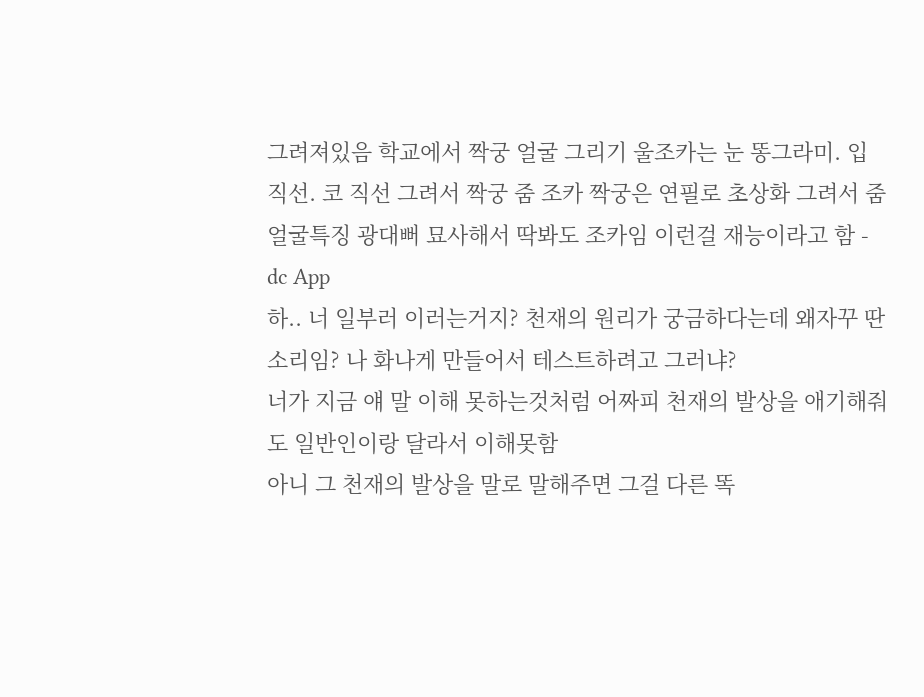그려져있음 학교에서 짝궁 얼굴 그리기 울조카는 눈 똥그라미. 입 직선. 코 직선 그려서 짝궁 줌 조카 짝궁은 연필로 초상화 그려서 줌 얼굴특징 광대뻐 묘사해서 딱봐도 조카임 이런걸 재능이라고 함 - dc App
하.. 너 일부러 이러는거지? 천재의 원리가 궁금하다는데 왜자꾸 딴소리임? 나 화나게 만들어서 테스트하려고 그러냐?
너가 지금 얘 말 이해 못하는것처럼 어짜피 천재의 발상을 애기해줘도 일반인이랑 달라서 이해못함
아니 그 천재의 발상을 말로 말해주면 그걸 다른 똑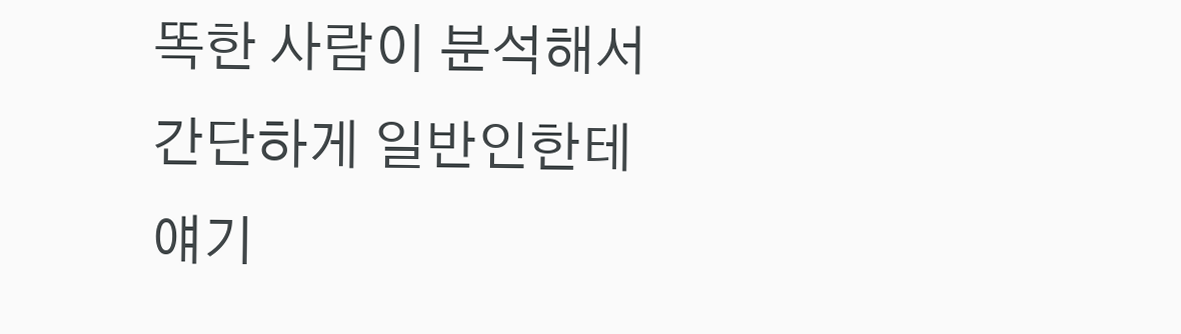똑한 사람이 분석해서 간단하게 일반인한테 얘기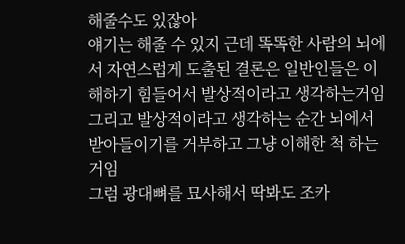해줄수도 있잖아
얘기는 해줄 수 있지 근데 똑똑한 사람의 뇌에서 자연스럽게 도출된 결론은 일반인들은 이해하기 힘들어서 발상적이라고 생각하는거임 그리고 발상적이라고 생각하는 순간 뇌에서 받아들이기를 거부하고 그냥 이해한 척 하는거임
그럼 광대뼈를 묘사해서 딱봐도 조카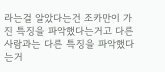라는걸 알았다는건 조카만이 가진 특징을 파악했다는거고 다른사람과는 다른 특징을 파악했다는거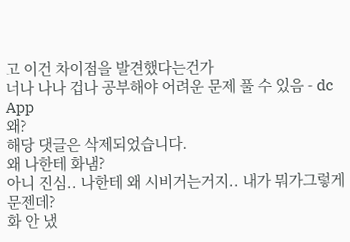고 이건 차이점을 발견했다는건가
너나 나나 겁나 공부해야 어려운 문제 풀 수 있음 - dc App
왜?
해당 댓글은 삭제되었습니다.
왜 나한테 화냄?
아니 진심.. 나한테 왜 시비거는거지.. 내가 뭐가그렇게 문젠데?
화 안 냈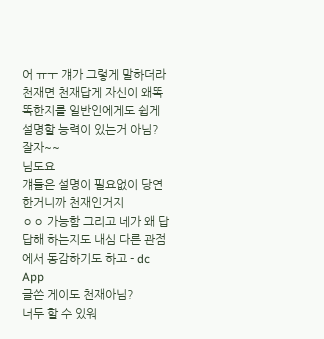어 ㅠㅜ 걔가 그렇게 말하더라
천재면 천재답게 자신이 왜똑똑한지를 일반인에게도 쉽게 설명할 능력이 있는거 아님?
잘자~~
님도요
걔들은 설명이 필요없이 당연한거니까 천재인거지
ㅇㅇ 가능함 그리고 네가 왜 답답해 하는지도 내심 다른 관점에서 동감하기도 하고 - dc App
글쓴 게이도 천재아님?
너두 할 수 있워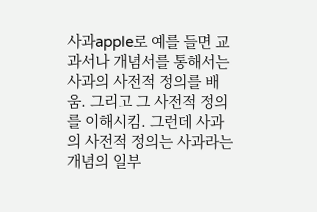사과apple로 예를 들면 교과서나 개념서를 통해서는 사과의 사전적 정의를 배움. 그리고 그 사전적 정의를 이해시킴. 그런데 사과의 사전적 정의는 사과라는 개념의 일부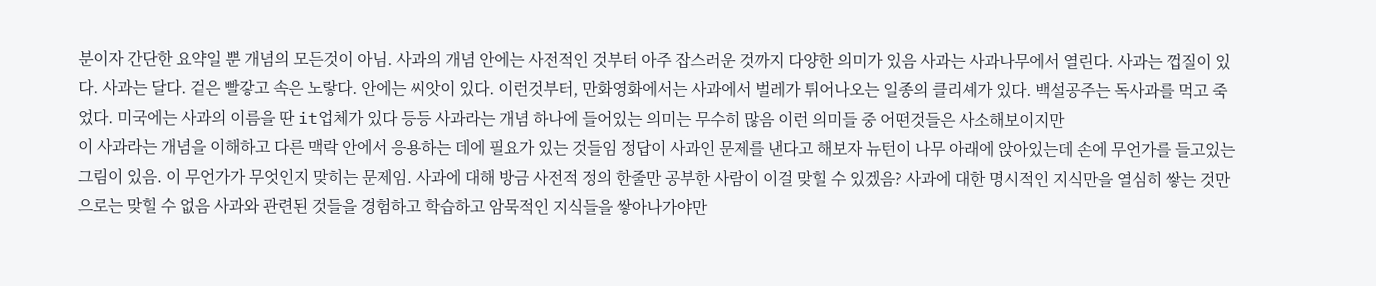분이자 간단한 요약일 뿐 개념의 모든것이 아님. 사과의 개념 안에는 사전적인 것부터 아주 잡스러운 것까지 다양한 의미가 있음 사과는 사과나무에서 열린다. 사과는 껍질이 있다. 사과는 달다. 겉은 빨갛고 속은 노랗다. 안에는 씨앗이 있다. 이런것부터, 만화영화에서는 사과에서 벌레가 튀어나오는 일종의 클리셰가 있다. 백설공주는 독사과를 먹고 죽었다. 미국에는 사과의 이름을 딴 it업체가 있다 등등 사과라는 개념 하나에 들어있는 의미는 무수히 많음 이런 의미들 중 어떤것들은 사소해보이지만
이 사과라는 개념을 이해하고 다른 맥락 안에서 응용하는 데에 필요가 있는 것들임 정답이 사과인 문제를 낸다고 해보자 뉴턴이 나무 아래에 앉아있는데 손에 무언가를 들고있는 그림이 있음. 이 무언가가 무엇인지 맞히는 문제임. 사과에 대해 방금 사전적 정의 한줄만 공부한 사람이 이걸 맞힐 수 있겠음? 사과에 대한 명시적인 지식만을 열심히 쌓는 것만으로는 맞힐 수 없음 사과와 관련된 것들을 경험하고 학습하고 암묵적인 지식들을 쌓아나가야만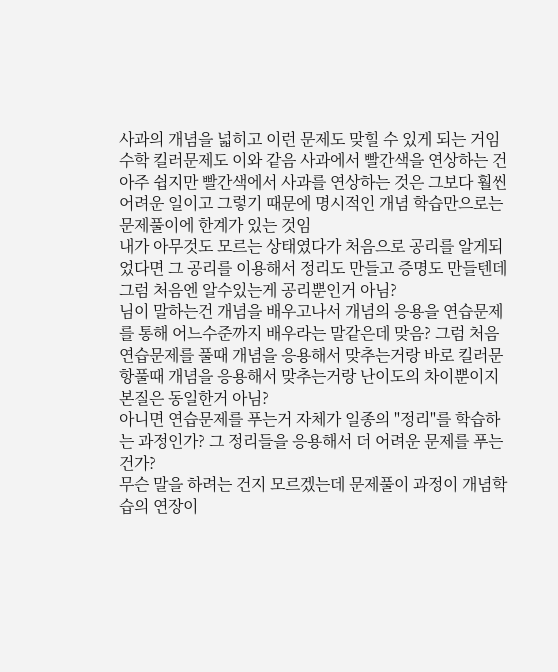사과의 개념을 넓히고 이런 문제도 맞힐 수 있게 되는 거임 수학 킬러문제도 이와 같음 사과에서 빨간색을 연상하는 건 아주 쉽지만 빨간색에서 사과를 연상하는 것은 그보다 훨씬 어려운 일이고 그렇기 때문에 명시적인 개념 학습만으로는 문제풀이에 한계가 있는 것임
내가 아무것도 모르는 상태였다가 처음으로 공리를 알게되었다면 그 공리를 이용해서 정리도 만들고 증명도 만들텐데 그럼 처음엔 알수있는게 공리뿐인거 아님?
님이 말하는건 개념을 배우고나서 개념의 응용을 연습문제를 통해 어느수준까지 배우라는 말같은데 맞음? 그럼 처음 연습문제를 풀때 개념을 응용해서 맞추는거랑 바로 킬러문항풀때 개념을 응용해서 맞추는거랑 난이도의 차이뿐이지 본질은 동일한거 아님?
아니면 연습문제를 푸는거 자체가 일종의 "정리"를 학습하는 과정인가? 그 정리들을 응용해서 더 어려운 문제를 푸는건가?
무슨 말을 하려는 건지 모르겠는데 문제풀이 과정이 개념학습의 연장이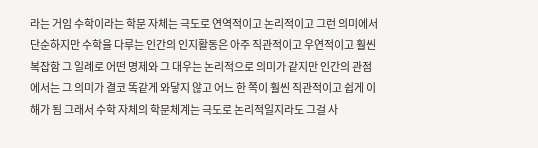라는 거임 수학이라는 학문 자체는 극도로 연역적이고 논리적이고 그런 의미에서 단순하지만 수학을 다루는 인간의 인지활동은 아주 직관적이고 우연적이고 훨씬 복잡함 그 일례로 어떤 명제와 그 대우는 논리적으로 의미가 같지만 인간의 관점에서는 그 의미가 결코 똑같게 와닿지 않고 어느 한 쪽이 훨씬 직관적이고 쉽게 이해가 됨 그래서 수학 자체의 학문체계는 극도로 논리적일지라도 그걸 사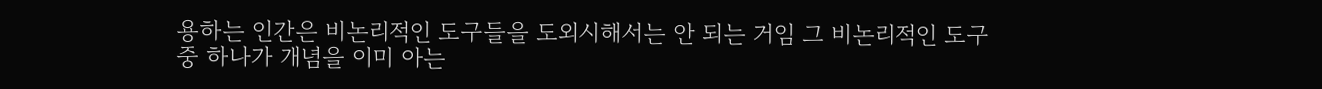용하는 인간은 비논리적인 도구들을 도외시해서는 안 되는 거임 그 비논리적인 도구 중 하나가 개념을 이미 아는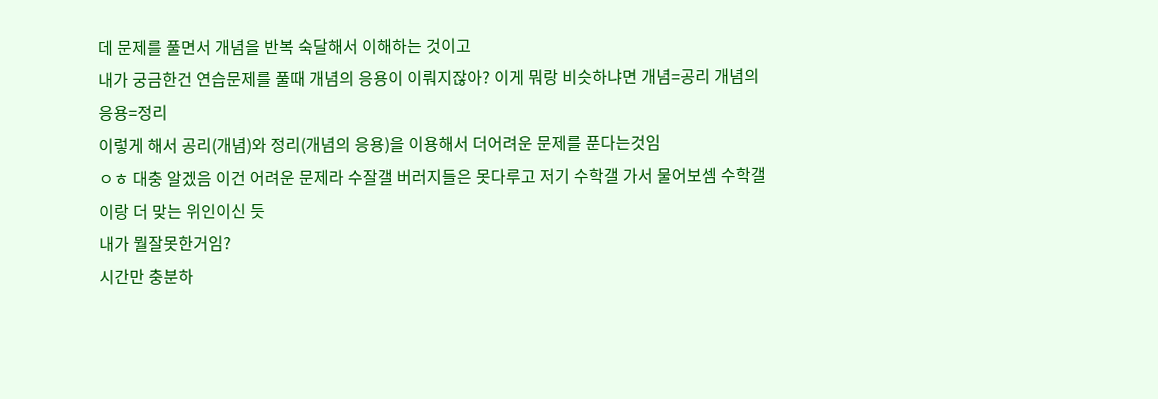데 문제를 풀면서 개념을 반복 숙달해서 이해하는 것이고
내가 궁금한건 연습문제를 풀때 개념의 응용이 이뤄지잖아? 이게 뭐랑 비슷하냐면 개념=공리 개념의 응용=정리
이렇게 해서 공리(개념)와 정리(개념의 응용)을 이용해서 더어려운 문제를 푼다는것임
ㅇㅎ 대충 알겠음 이건 어려운 문제라 수잘갤 버러지들은 못다루고 저기 수학갤 가서 물어보셈 수학갤이랑 더 맞는 위인이신 듯
내가 뭘잘못한거임?
시간만 충분하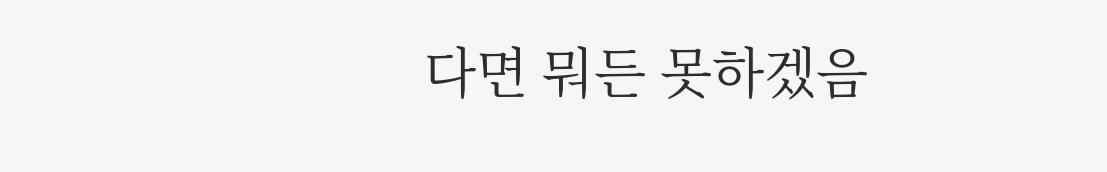다면 뭐든 못하겠음